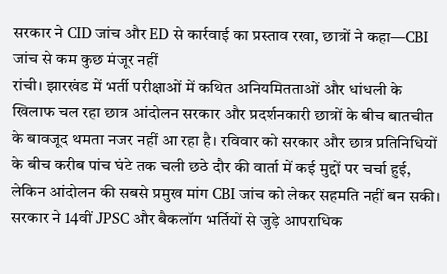सरकार ने CID जांच और ED से कार्रवाई का प्रस्ताव रखा, छात्रों ने कहा—CBI जांच से कम कुछ मंजूर नहीं
रांची। झारखंड में भर्ती परीक्षाओं में कथित अनियमितताओं और धांधली के खिलाफ चल रहा छात्र आंदोलन सरकार और प्रदर्शनकारी छात्रों के बीच बातचीत के बावजूद थमता नजर नहीं आ रहा है। रविवार को सरकार और छात्र प्रतिनिधियों के बीच करीब पांच घंटे तक चली छठे दौर की वार्ता में कई मुद्दों पर चर्चा हुई, लेकिन आंदोलन की सबसे प्रमुख मांग CBI जांच को लेकर सहमति नहीं बन सकी।
सरकार ने 14वीं JPSC और बैकलॉग भर्तियों से जुड़े आपराधिक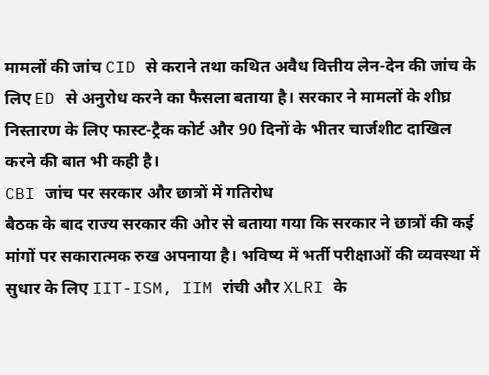मामलों की जांच CID से कराने तथा कथित अवैध वित्तीय लेन-देन की जांच के लिए ED से अनुरोध करने का फैसला बताया है। सरकार ने मामलों के शीघ्र निस्तारण के लिए फास्ट-ट्रैक कोर्ट और 90 दिनों के भीतर चार्जशीट दाखिल करने की बात भी कही है।
CBI जांच पर सरकार और छात्रों में गतिरोध
बैठक के बाद राज्य सरकार की ओर से बताया गया कि सरकार ने छात्रों की कई मांगों पर सकारात्मक रुख अपनाया है। भविष्य में भर्ती परीक्षाओं की व्यवस्था में सुधार के लिए IIT-ISM, IIM रांची और XLRI के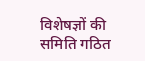विशेषज्ञों की समिति गठित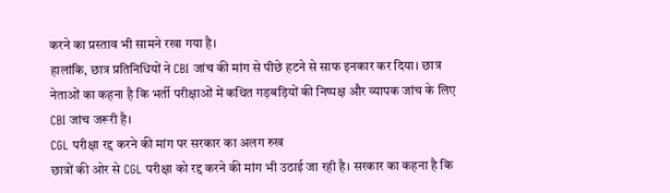करने का प्रस्ताव भी सामने रखा गया है।
हालांकि, छात्र प्रतिनिधियों ने CBI जांच की मांग से पीछे हटने से साफ इनकार कर दिया। छात्र नेताओं का कहना है कि भर्ती परीक्षाओं में कथित गड़बड़ियों की निष्पक्ष और व्यापक जांच के लिए CBI जांच जरूरी है।
CGL परीक्षा रद्द करने की मांग पर सरकार का अलग रुख
छात्रों की ओर से CGL परीक्षा को रद्द करने की मांग भी उठाई जा रही है। सरकार का कहना है कि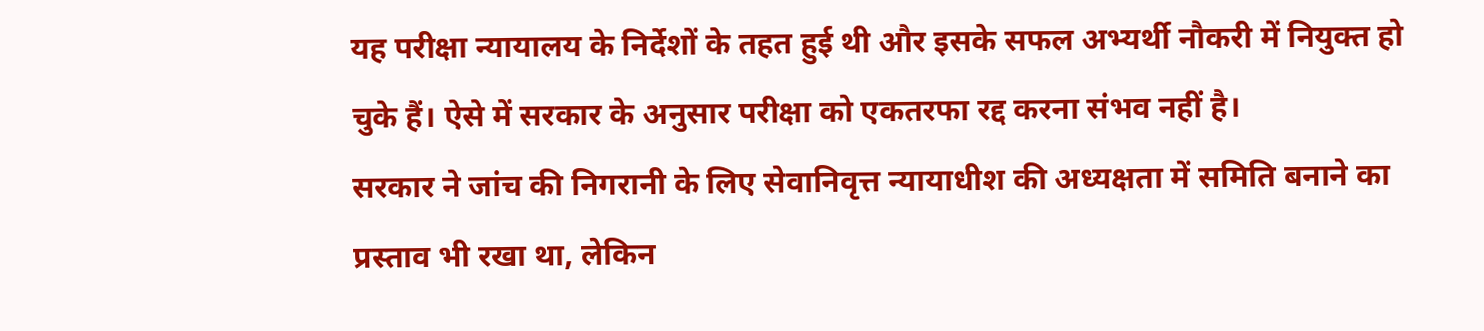यह परीक्षा न्यायालय के निर्देशों के तहत हुई थी और इसके सफल अभ्यर्थी नौकरी में नियुक्त हो चुके हैं। ऐसे में सरकार के अनुसार परीक्षा को एकतरफा रद्द करना संभव नहीं है।
सरकार ने जांच की निगरानी के लिए सेवानिवृत्त न्यायाधीश की अध्यक्षता में समिति बनाने का प्रस्ताव भी रखा था, लेकिन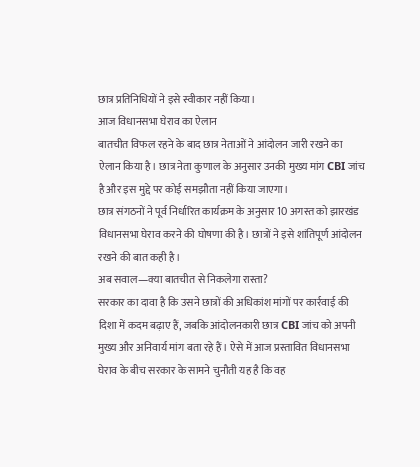छात्र प्रतिनिधियों ने इसे स्वीकार नहीं किया।
आज विधानसभा घेराव का ऐलान
बातचीत विफल रहने के बाद छात्र नेताओं ने आंदोलन जारी रखने का ऐलान किया है। छात्र नेता कुणाल के अनुसार उनकी मुख्य मांग CBI जांच है और इस मुद्दे पर कोई समझौता नहीं किया जाएगा।
छात्र संगठनों ने पूर्व निर्धारित कार्यक्रम के अनुसार 10 अगस्त को झारखंड विधानसभा घेराव करने की घोषणा की है। छात्रों ने इसे शांतिपूर्ण आंदोलन रखने की बात कही है।
अब सवाल—क्या बातचीत से निकलेगा रास्ता?
सरकार का दावा है कि उसने छात्रों की अधिकांश मांगों पर कार्रवाई की दिशा में कदम बढ़ाए हैं, जबकि आंदोलनकारी छात्र CBI जांच को अपनी मुख्य और अनिवार्य मांग बता रहे हैं। ऐसे में आज प्रस्तावित विधानसभा घेराव के बीच सरकार के सामने चुनौती यह है कि वह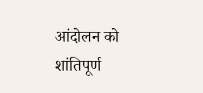आंदोलन को शांतिपूर्ण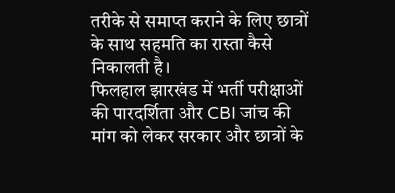तरीके से समाप्त कराने के लिए छात्रों के साथ सहमति का रास्ता कैसे निकालती है।
फिलहाल झारखंड में भर्ती परीक्षाओं की पारदर्शिता और CBI जांच की मांग को लेकर सरकार और छात्रों के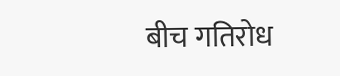बीच गतिरोध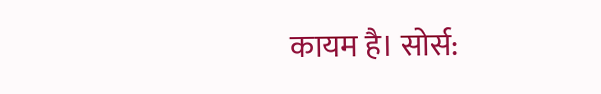कायम है। सोर्स: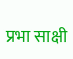प्रभा साक्षी